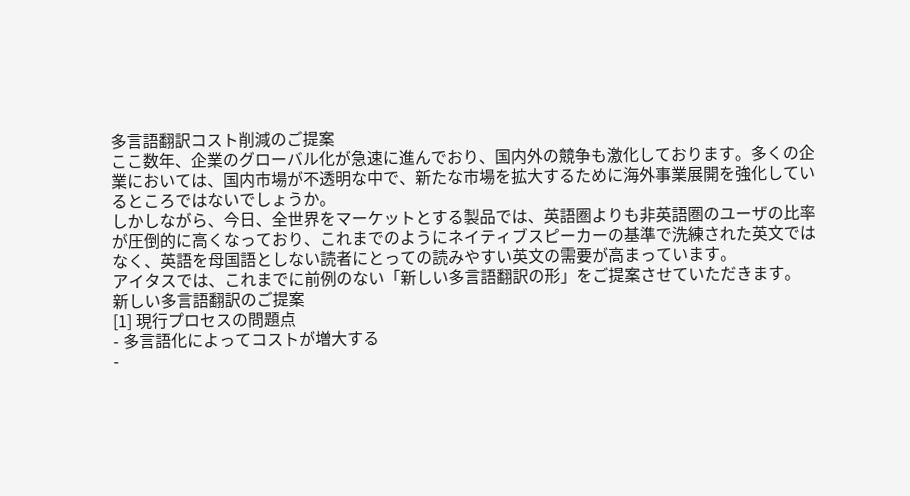多言語翻訳コスト削減のご提案
ここ数年、企業のグローバル化が急速に進んでおり、国内外の競争も激化しております。多くの企業においては、国内市場が不透明な中で、新たな市場を拡大するために海外事業展開を強化しているところではないでしょうか。
しかしながら、今日、全世界をマーケットとする製品では、英語圏よりも非英語圏のユーザの比率が圧倒的に高くなっており、これまでのようにネイティブスピーカーの基準で洗練された英文ではなく、英語を母国語としない読者にとっての読みやすい英文の需要が高まっています。
アイタスでは、これまでに前例のない「新しい多言語翻訳の形」をご提案させていただきます。
新しい多言語翻訳のご提案
[1] 現行プロセスの問題点
- 多言語化によってコストが増大する
-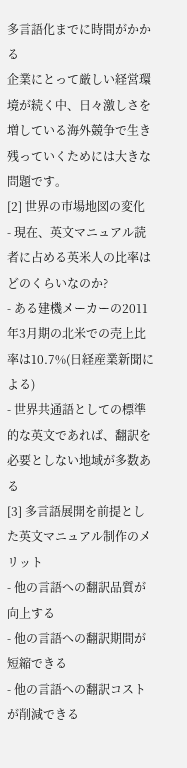多言語化までに時間がかかる
企業にとって厳しい経営環境が続く中、日々激しさを増している海外競争で生き残っていくためには大きな問題です。
[2] 世界の市場地図の変化
- 現在、英文マニュアル読者に占める英米人の比率はどのくらいなのか?
- ある建機メーカーの2011年3月期の北米での売上比率は10.7%(日経産業新聞による)
- 世界共通語としての標準的な英文であれば、翻訳を必要としない地域が多数ある
[3] 多言語展開を前提とした英文マニュアル制作のメリット
- 他の言語への翻訳品質が向上する
- 他の言語への翻訳期間が短縮できる
- 他の言語への翻訳コストが削減できる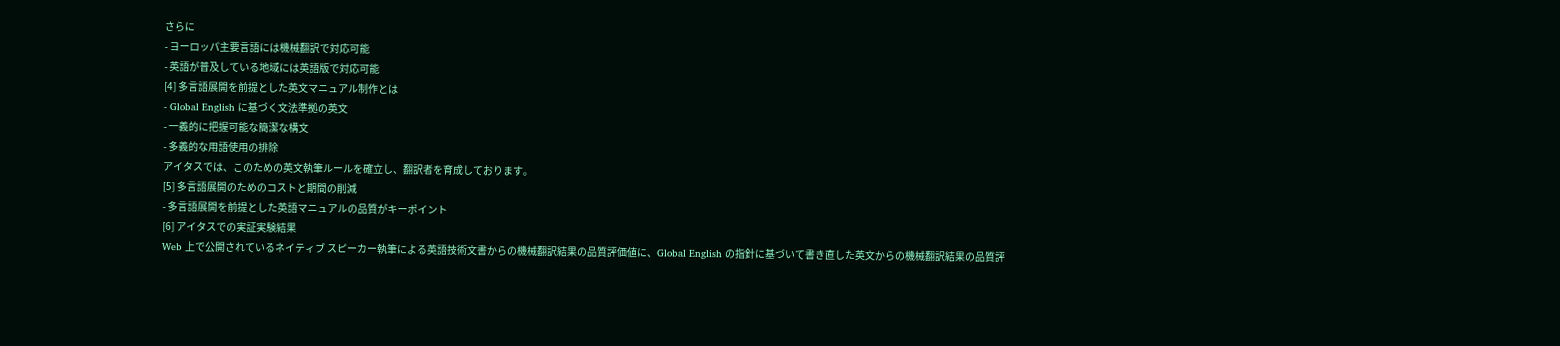さらに
- ヨーロッパ主要言語には機械翻訳で対応可能
- 英語が普及している地域には英語版で対応可能
[4] 多言語展開を前提とした英文マニュアル制作とは
- Global English に基づく文法準拠の英文
- 一義的に把握可能な簡潔な構文
- 多義的な用語使用の排除
アイタスでは、このための英文執筆ルールを確立し、翻訳者を育成しております。
[5] 多言語展開のためのコストと期間の削減
- 多言語展開を前提とした英語マニュアルの品質がキーポイント
[6] アイタスでの実証実験結果
Web 上で公開されているネイティブ スピーカー執筆による英語技術文書からの機械翻訳結果の品質評価値に、Global English の指針に基づいて書き直した英文からの機械翻訳結果の品質評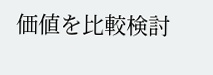価値を比較検討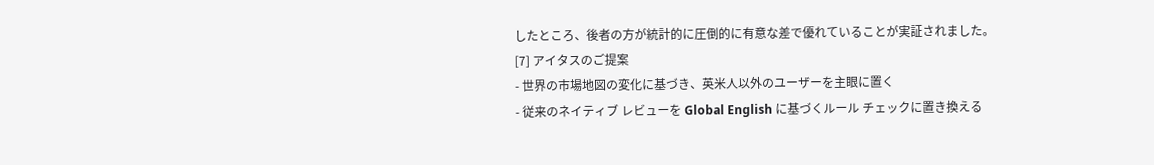したところ、後者の方が統計的に圧倒的に有意な差で優れていることが実証されました。
[7] アイタスのご提案
- 世界の市場地図の変化に基づき、英米人以外のユーザーを主眼に置く
- 従来のネイティブ レビューを Global English に基づくルール チェックに置き換える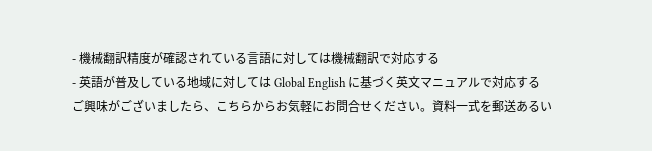- 機械翻訳精度が確認されている言語に対しては機械翻訳で対応する
- 英語が普及している地域に対しては Global English に基づく英文マニュアルで対応する
ご興味がございましたら、こちらからお気軽にお問合せください。資料一式を郵送あるい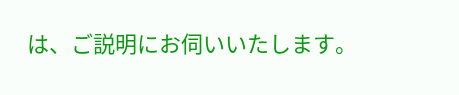は、ご説明にお伺いいたします。